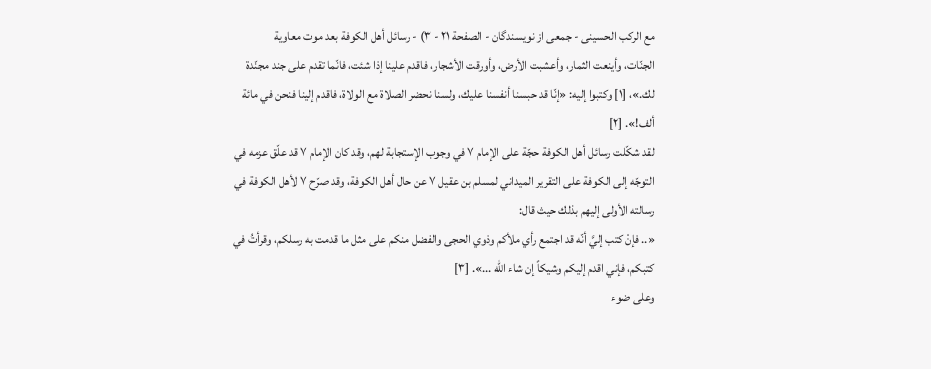مع الركب الحسينى - جمعی از نویسندگان - الصفحة ٢١ - ٣) - رسائل أهل الكوفة بعد موت معاوية
الجنّات، وأينعت الثمار، وأعشبت الأرض، وأورقت الأشجار، فاقدم علينا إذا شئت، فانّما تقدم على جند مجنّدة لك.»، [١] وكتبوا إليه: «إنّا قد حبسنا أنفسنا عليك، ولسنا نحضر الصلاة مع الولاة، فاقدم إلينا فنحن في مائة ألف!». [٢]
لقد شكّلت رسائل أهل الكوفة حجّة على الإمام ٧ في وجوب الإستجابة لهم، وقد كان الإمام ٧ قد علّق عزمه في التوجّه إلى الكوفة على التقرير الميداني لمسلم بن عقيل ٧ عن حال أهل الكوفة، وقد صرّح ٧ لأهل الكوفة في رسالته الأولى إليهم بذلك حيث قال:
«.. فإنْ كتب إليَّ أنّه قد اجتمع رأي ملأكم وذوي الحجى والفضل منكم على مثل ما قدمت به رسلكم، وقرأتُ في كتبكم، فإني اقدم إليكم وشيكاً إن شاء اللّه ...». [٣]
وعلى ضوء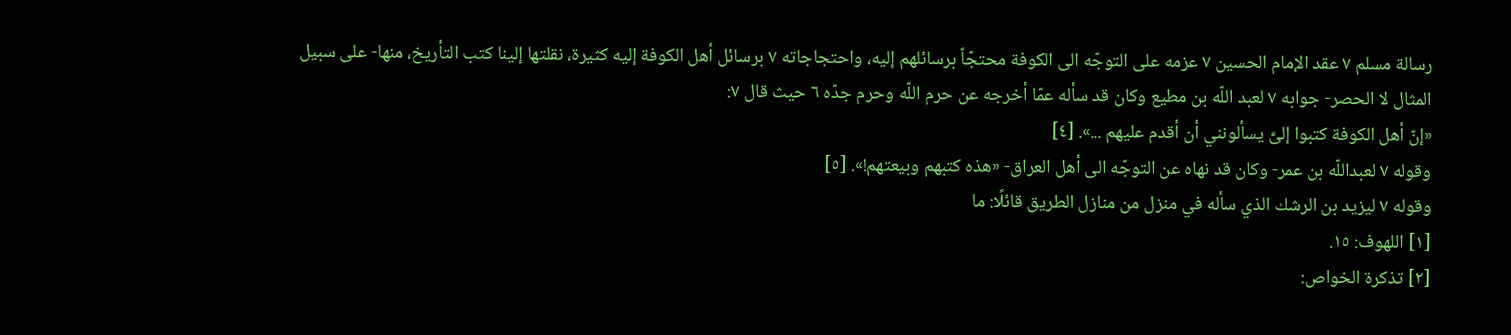رسالة مسلم ٧ عقد الإمام الحسين ٧ عزمه على التوجّه الى الكوفة محتجّاً برسائلهم إليه، واحتجاجاته ٧ برسائل أهل الكوفة إليه كثيرة، نقلتها إلينا كتب التأريخ، منها- على سبيل المثال لا الحصر- جوابه ٧ لعبد اللّه بن مطيع وكان قد سأله عمّا أخرجه عن حرم اللّه وحرم جدّه ٦ حيث قال ٧:
«إنّ أهل الكوفة كتبوا إلىَّ يسألونني أن أقدم عليهم ...». [٤]
وقوله ٧ لعبداللّه بن عمر- وكان قد نهاه عن التوجّه الى أهل العراق- «هذه كتبهم وبيعتهم!». [٥]
وقوله ٧ ليزيد بن الرشك الذي سأله في منزل من منازل الطريق قائلًا: ما
[١] اللهوف: ١٥.
[٢] تذكرة الخواص: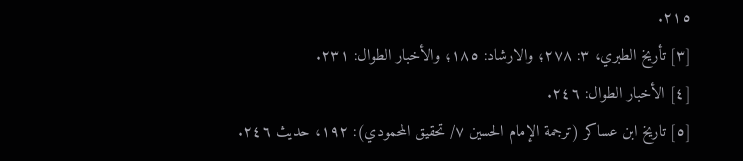٢١٥.
[٣] تأريخ الطبري، ٣: ٢٧٨؛ والارشاد: ١٨٥؛ والأخبار الطوال: ٢٣١.
[٤] الأخبار الطوال: ٢٤٦.
[٥] تاريخ ابن عساكر (ترجمة الإمام الحسين ٧/ تحقيق المحمودي): ١٩٢، حديث ٢٤٦.